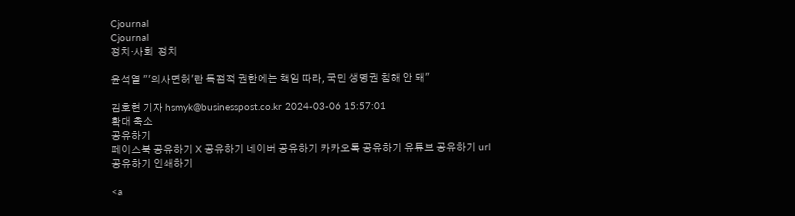Cjournal
Cjournal
정치·사회  정치

윤석열 "'의사면허'란 독점적 권한에는 책임 따라, 국민 생명권 침해 안 돼"

김호현 기자 hsmyk@businesspost.co.kr 2024-03-06 15:57:01
확대 축소
공유하기
페이스북 공유하기 X 공유하기 네이버 공유하기 카카오톡 공유하기 유튜브 공유하기 url 공유하기 인쇄하기

<a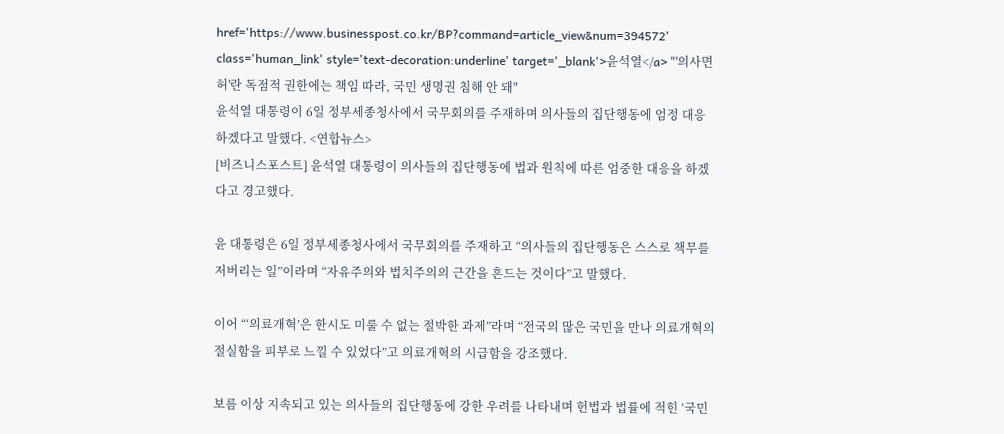href='https://www.businesspost.co.kr/BP?command=article_view&num=394572' class='human_link' style='text-decoration:underline' target='_blank'>윤석열</a> "'의사면허'란 독점적 권한에는 책임 따라, 국민 생명권 침해 안 돼"
윤석열 대통령이 6일 정부세종청사에서 국무회의를 주재하며 의사들의 집단행동에 엄정 대응 하겠다고 말했다. <연합뉴스>
[비즈니스포스트] 윤석열 대통령이 의사들의 집단행동에 법과 원칙에 따른 엄중한 대응을 하겠다고 경고했다.

윤 대통령은 6일 정부세종청사에서 국무회의를 주재하고 “의사들의 집단행동은 스스로 책무를 저버리는 일”이라며 “자유주의와 법치주의의 근간을 흔드는 것이다”고 말했다.

이어 “‘의료개혁’은 한시도 미룰 수 없는 절박한 과제”라며 “전국의 많은 국민을 만나 의료개혁의 절실함을 피부로 느낄 수 있었다”고 의료개혁의 시급함을 강조했다.

보름 이상 지속되고 있는 의사들의 집단행동에 강한 우려를 나타내며 헌법과 법률에 적힌 ‘국민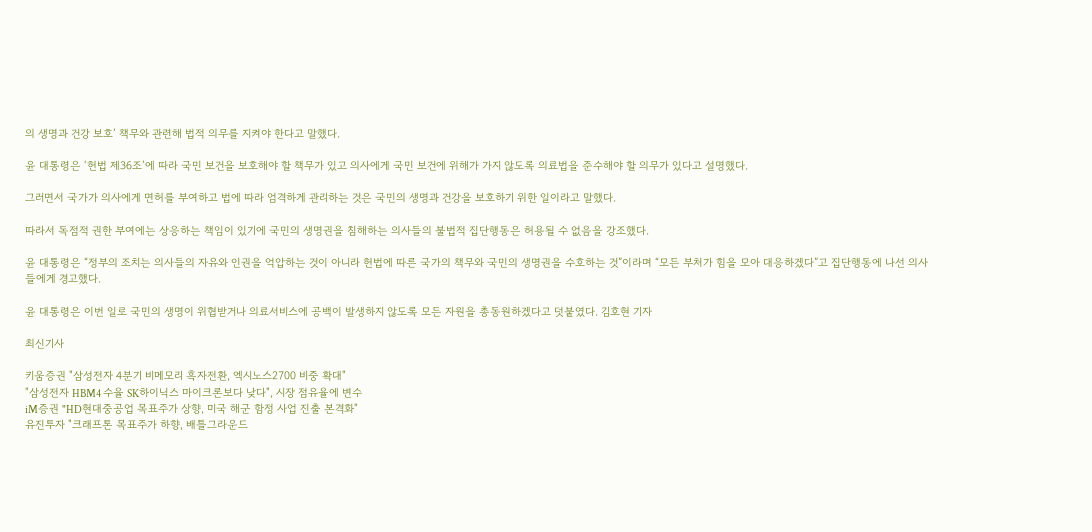의 생명과 건강 보호’ 책무와 관련해 법적 의무를 지켜야 한다고 말했다.

윤 대통령은 ‘헌법 제36조’에 따라 국민 보건을 보호해야 할 책무가 있고 의사에게 국민 보건에 위해가 가지 않도록 의료법을 준수해야 할 의무가 있다고 설명했다.

그러면서 국가가 의사에게 면허를 부여하고 법에 따라 엄격하게 관리하는 것은 국민의 생명과 건강을 보호하기 위한 일이라고 말했다.

따라서 독점적 권한 부여에는 상응하는 책임이 있기에 국민의 생명권을 침해하는 의사들의 불법적 집단행동은 허용될 수 없음을 강조했다.

윤 대통령은 “정부의 조치는 의사들의 자유와 인권을 억압하는 것이 아니라 헌법에 따른 국가의 책무와 국민의 생명권을 수호하는 것”이라며 “모든 부처가 힘을 모아 대응하겠다”고 집단행동에 나선 의사들에게 경고했다.

윤 대통령은 이번 일로 국민의 생명이 위협받거나 의료서비스에 공백이 발생하지 않도록 모든 자원을 총동원하겠다고 덧붙였다. 김호현 기자

최신기사

키움증권 "삼성전자 4분기 비메모리 흑자전환, 엑시노스2700 비중 확대"
"삼성전자 HBM4 수율 SK하이닉스 마이크론보다 낮다", 시장 점유율에 변수
iM증권 "HD현대중공업 목표주가 상향, 미국 해군 함정 사업 진출 본격화"
유진투자 "크래프톤 목표주가 하향, 배틀그라운드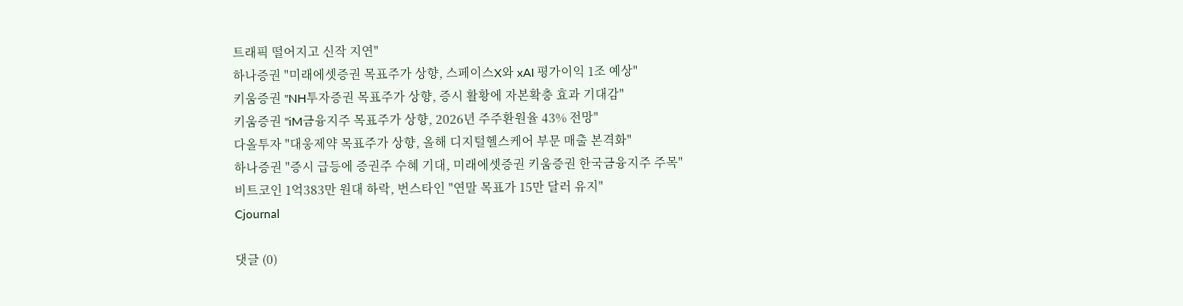트래픽 떨어지고 신작 지연"
하나증권 "미래에셋증권 목표주가 상향, 스페이스X와 xAI 평가이익 1조 예상"
키움증권 "NH투자증권 목표주가 상향, 증시 활황에 자본확충 효과 기대감"
키움증권 "iM금융지주 목표주가 상향, 2026년 주주환원율 43% 전망"
다올투자 "대웅제약 목표주가 상향, 올해 디지털헬스케어 부문 매출 본격화"
하나증권 "증시 급등에 증권주 수혜 기대, 미래에셋증권 키움증권 한국금융지주 주목"
비트코인 1억383만 원대 하락, 번스타인 "연말 목표가 15만 달러 유지"
Cjournal

댓글 (0)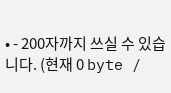• - 200자까지 쓰실 수 있습니다. (현재 0 byte /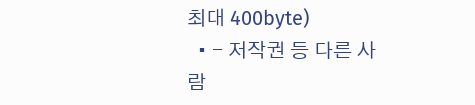최대 400byte)
  • - 저작권 등 다른 사람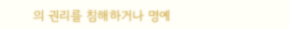의 권리를 침해하거나 명예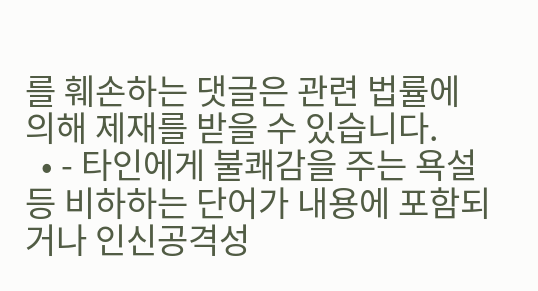를 훼손하는 댓글은 관련 법률에 의해 제재를 받을 수 있습니다.
  • - 타인에게 불쾌감을 주는 욕설 등 비하하는 단어가 내용에 포함되거나 인신공격성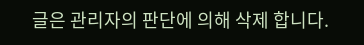글은 관리자의 판단에 의해 삭제 합니다.